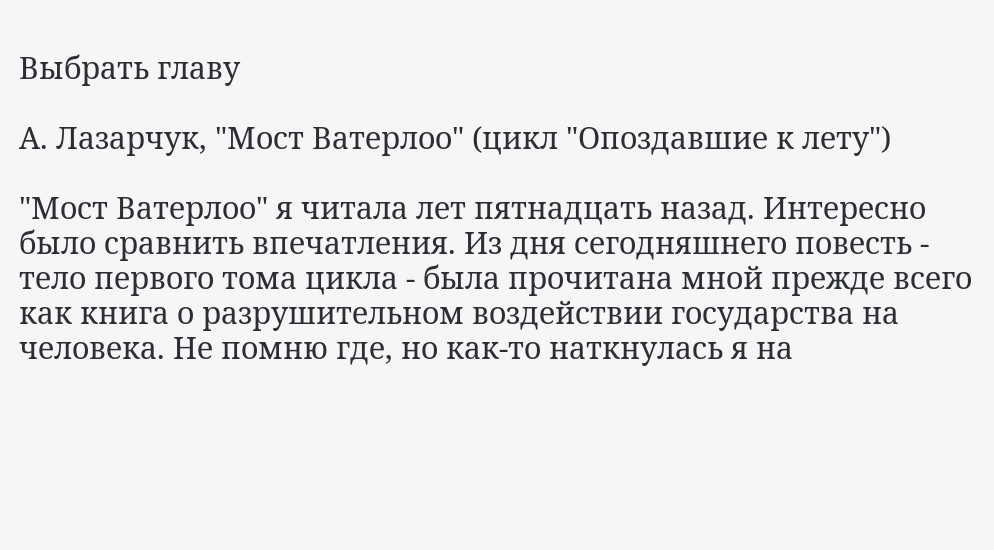Выбрать главу

А. Лазарчук, "Мост Ватерлоо" (цикл "Опоздавшие к лету")

"Мост Ватерлоо" я читала лет пятнадцать назад. Интересно было сравнить впечатления. Из дня сегодняшнего повесть - тело первого тома цикла - была прочитана мной прежде всего как книга о разрушительном воздействии государства на человека. Не помню где, но как-то наткнулась я на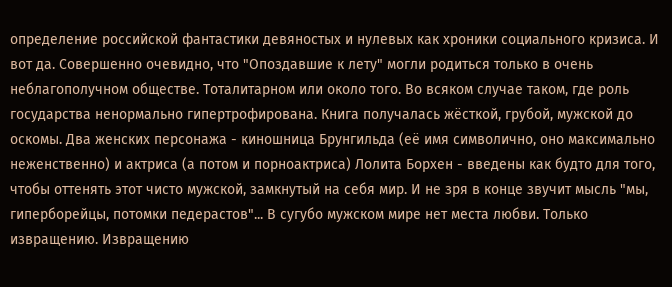определение российской фантастики девяностых и нулевых как хроники социального кризиса. И вот да. Совершенно очевидно, что "Опоздавшие к лету" могли родиться только в очень неблагополучном обществе. Тоталитарном или около того. Во всяком случае таком, где роль государства ненормально гипертрофирована. Книга получалась жёсткой, грубой, мужской до оскомы. Два женских персонажа - киношница Брунгильда (её имя символично, оно максимально неженственно) и актриса (а потом и порноактриса) Лолита Борхен - введены как будто для того, чтобы оттенять этот чисто мужской, замкнутый на себя мир. И не зря в конце звучит мысль "мы, гиперборейцы, потомки педерастов"... В сугубо мужском мире нет места любви. Только извращению. Извращению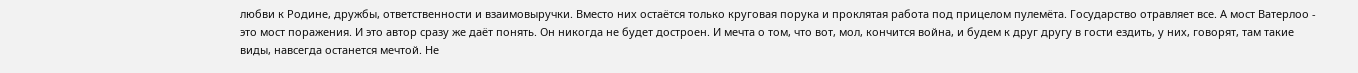любви к Родине, дружбы, ответственности и взаимовыручки. Вместо них остаётся только круговая порука и проклятая работа под прицелом пулемёта. Государство отравляет все. А мост Ватерлоо - это мост поражения. И это автор сразу же даёт понять. Он никогда не будет достроен. И мечта о том, что вот, мол, кончится война, и будем к друг другу в гости ездить, у них, говорят, там такие виды, навсегда останется мечтой. Не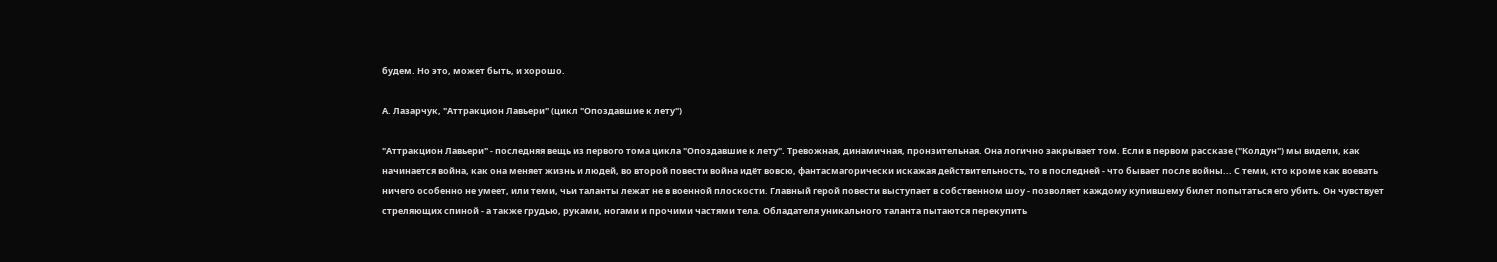будем. Но это, может быть, и хорошо.

А. Лазарчук, "Аттракцион Лавьери" (цикл "Опоздавшие к лету")

"Аттракцион Лавьери" - последняя вещь из первого тома цикла "Опоздавшие к лету". Тревожная, динамичная, пронзительная. Она логично закрывает том. Если в первом рассказе ("Колдун") мы видели, как начинается война, как она меняет жизнь и людей, во второй повести война идёт вовсю, фантасмагорически искажая действительность, то в последней - что бывает после войны... С теми, кто кроме как воевать ничего особенно не умеет, или теми, чьи таланты лежат не в военной плоскости. Главный герой повести выступает в собственном шоу - позволяет каждому купившему билет попытаться его убить. Он чувствует стреляющих спиной - а также грудью, руками, ногами и прочими частями тела. Обладателя уникального таланта пытаются перекупить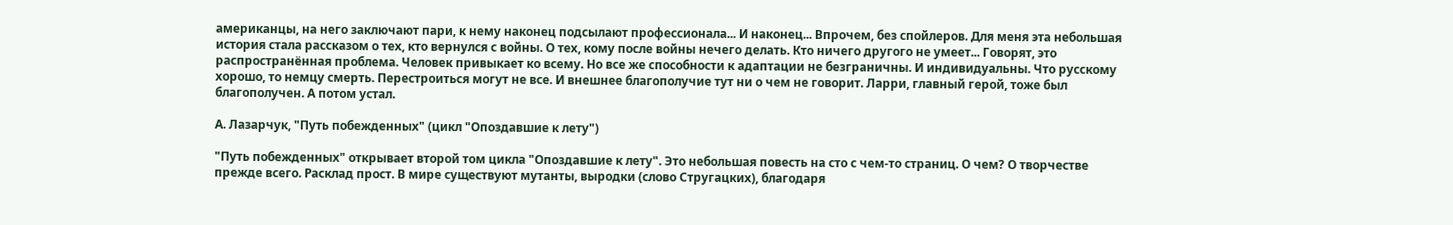американцы, на него заключают пари, к нему наконец подсылают профессионала... И наконец... Впрочем, без спойлеров. Для меня эта небольшая история стала рассказом о тех, кто вернулся с войны. О тех, кому после войны нечего делать. Кто ничего другого не умеет... Говорят, это распространённая проблема. Человек привыкает ко всему. Но все же способности к адаптации не безграничны. И индивидуальны. Что русскому хорошо, то немцу смерть. Перестроиться могут не все. И внешнее благополучие тут ни о чем не говорит. Ларри, главный герой, тоже был благополучен. А потом устал.

А. Лазарчук, "Путь побежденных" (цикл "Опоздавшие к лету")

"Путь побежденных" открывает второй том цикла "Опоздавшие к лету". Это небольшая повесть на сто с чем-то страниц. О чем? О творчестве прежде всего. Расклад прост. В мире существуют мутанты, выродки (слово Стругацких), благодаря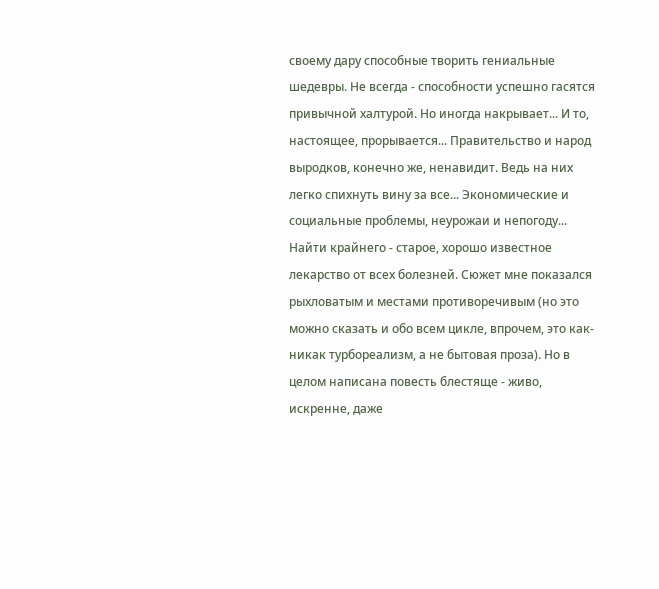своему дару способные творить гениальные шедевры. Не всегда - способности успешно гасятся привычной халтурой. Но иногда накрывает... И то, настоящее, прорывается... Правительство и народ выродков, конечно же, ненавидит. Ведь на них легко спихнуть вину за все... Экономические и социальные проблемы, неурожаи и непогоду... Найти крайнего - старое, хорошо известное лекарство от всех болезней. Сюжет мне показался рыхловатым и местами противоречивым (но это можно сказать и обо всем цикле, впрочем, это как-никак турбореализм, а не бытовая проза). Но в целом написана повесть блестяще - живо, искренне, даже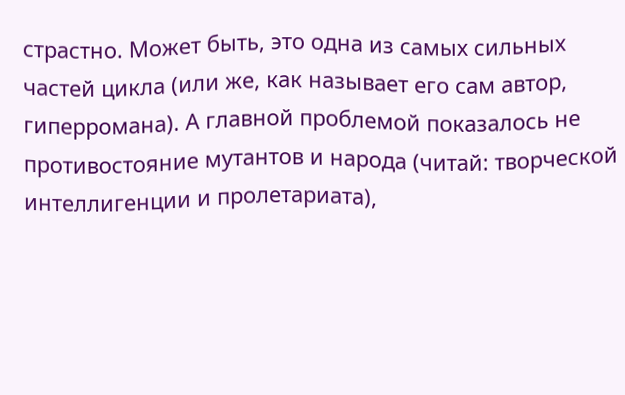страстно. Может быть, это одна из самых сильных частей цикла (или же, как называет его сам автор, гиперромана). А главной проблемой показалось не противостояние мутантов и народа (читай: творческой интеллигенции и пролетариата),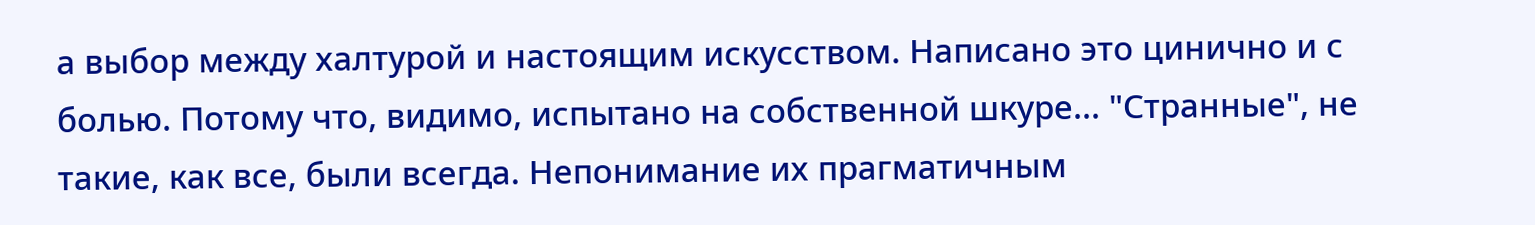а выбор между халтурой и настоящим искусством. Написано это цинично и с болью. Потому что, видимо, испытано на собственной шкуре... "Странные", не такие, как все, были всегда. Непонимание их прагматичным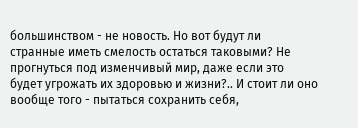большинством - не новость. Но вот будут ли странные иметь смелость остаться таковыми? Не прогнуться под изменчивый мир, даже если это будет угрожать их здоровью и жизни?.. И стоит ли оно вообще того - пытаться сохранить себя,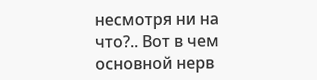несмотря ни на что?.. Вот в чем основной нерв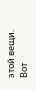этой вещи. Вот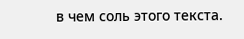в чем соль этого текста.